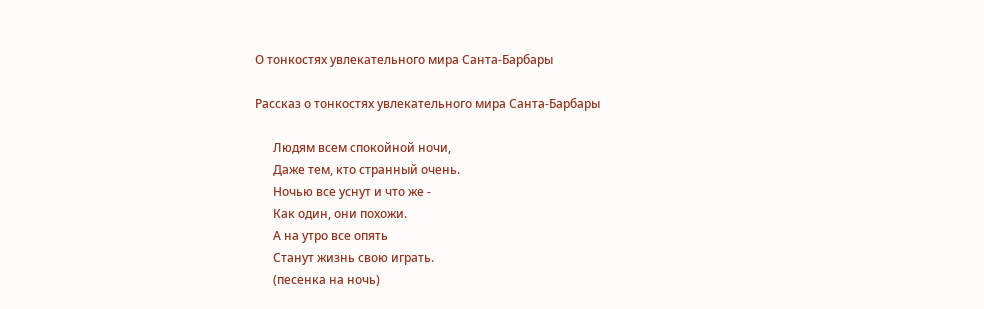О тонкостях увлекательного мира Санта-Барбары

Рассказ о тонкостях увлекательного мира Санта-Барбары

      Людям всем спокойной ночи,
      Даже тем, кто странный очень.
      Ночью все уснут и что же -
      Как один, они похожи.
      А на утро все опять
      Станут жизнь свою играть.
      (песенка на ночь)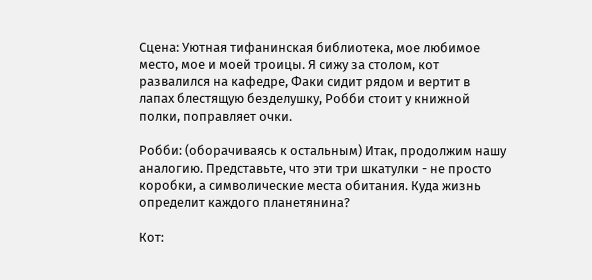Сцена: Уютная тифанинская библиотека, мое любимое место, мое и моей троицы. Я сижу за столом, кот развалился на кафедре, Факи сидит рядом и вертит в лапах блестящую безделушку, Робби стоит у книжной полки, поправляет очки.

Робби: (оборачиваясь к остальным) Итак, продолжим нашу аналогию. Представьте, что эти три шкатулки - не просто коробки, а символические места обитания. Куда жизнь определит каждого планетянина?

Кот: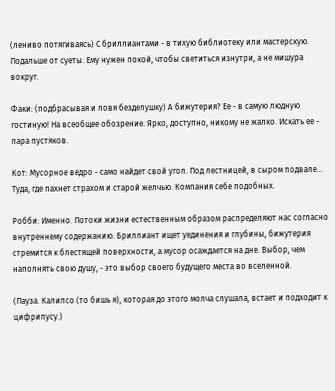(лениво потягиваясь) С бриллиантами - в тихую библиотеку или мастерскую. Подальше от суеты. Ему нужен покой, чтобы светиться изнутри, а не мишура вокруг.

Факи: (подбрасывая и ловя безделушку) А бижутерия? Ее - в самую людную гостиную! На всеобщее обозрение. Ярко, доступно, никому не жалко. Искать ее - пара пустяков.

Кот: Мусорное ведро - само найдет свой угол. Под лестницей, в сыром подвале... Туда, где пахнет страхом и старой желчью. Компания себе подобных.

Робби: Именно. Потоки жизни естественным образом распределяют нас согласно внутреннему содержанию. Бриллиант ищет уединения и глубины, бижутерия стремится к блестящей поверхности, а мусор осаждается на дне. Выбор, чем наполнять свою душу, - это выбор своего будущего места во вселенной.

(Пауза. Калипсо (то бишь я), которая до этого молча слушала, встает и подходит к цифрипусу.)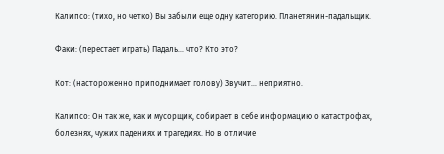Калипсо: (тихо, но четко) Вы забыли еще одну категорию. Планетянин-падальщик.

Факи: (перестает играть) Падаль... что? Кто это?

Кот: (настороженно приподнимает голову) Звучит... неприятно.

Калипсо: Он так же, как и мусорщик, собирает в себе информацию о катастрофах, болезнях, чужих падениях и трагедиях. Но в отличие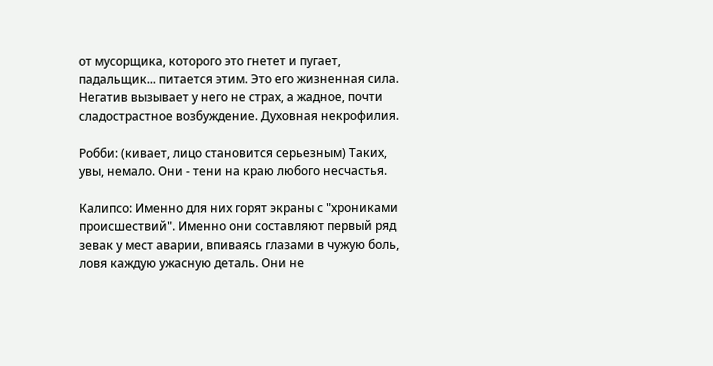от мусорщика, которого это гнетет и пугает, падальщик... питается этим. Это его жизненная сила. Негатив вызывает у него не страх, а жадное, почти сладострастное возбуждение. Духовная некрофилия.

Робби: (кивает, лицо становится серьезным) Таких, увы, немало. Они - тени на краю любого несчастья.

Калипсо: Именно для них горят экраны с "хрониками происшествий". Именно они составляют первый ряд зевак у мест аварии, впиваясь глазами в чужую боль, ловя каждую ужасную деталь. Они не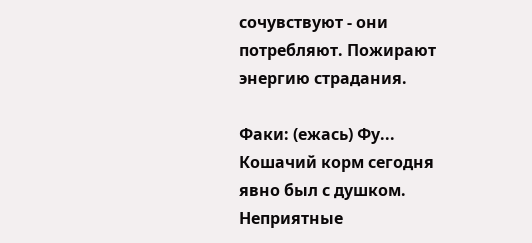сочувствуют - они потребляют. Пожирают энергию страдания.

Факи: (ежась) Фу... Кошачий корм сегодня явно был с душком. Неприятные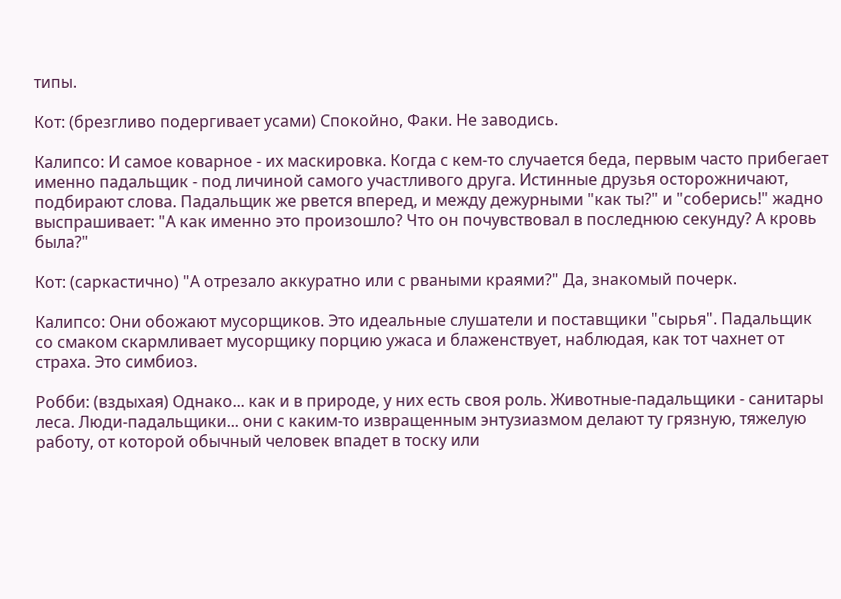типы.

Кот: (брезгливо подергивает усами) Спокойно, Факи. Не заводись.

Калипсо: И самое коварное - их маскировка. Когда с кем-то случается беда, первым часто прибегает именно падальщик - под личиной самого участливого друга. Истинные друзья осторожничают, подбирают слова. Падальщик же рвется вперед, и между дежурными "как ты?" и "соберись!" жадно выспрашивает: "А как именно это произошло? Что он почувствовал в последнюю секунду? А кровь была?"

Кот: (саркастично) "А отрезало аккуратно или с рваными краями?" Да, знакомый почерк.

Калипсо: Они обожают мусорщиков. Это идеальные слушатели и поставщики "сырья". Падальщик со смаком скармливает мусорщику порцию ужаса и блаженствует, наблюдая, как тот чахнет от страха. Это симбиоз.

Робби: (вздыхая) Однако... как и в природе, у них есть своя роль. Животные-падальщики - санитары леса. Люди-падальщики... они с каким-то извращенным энтузиазмом делают ту грязную, тяжелую работу, от которой обычный человек впадет в тоску или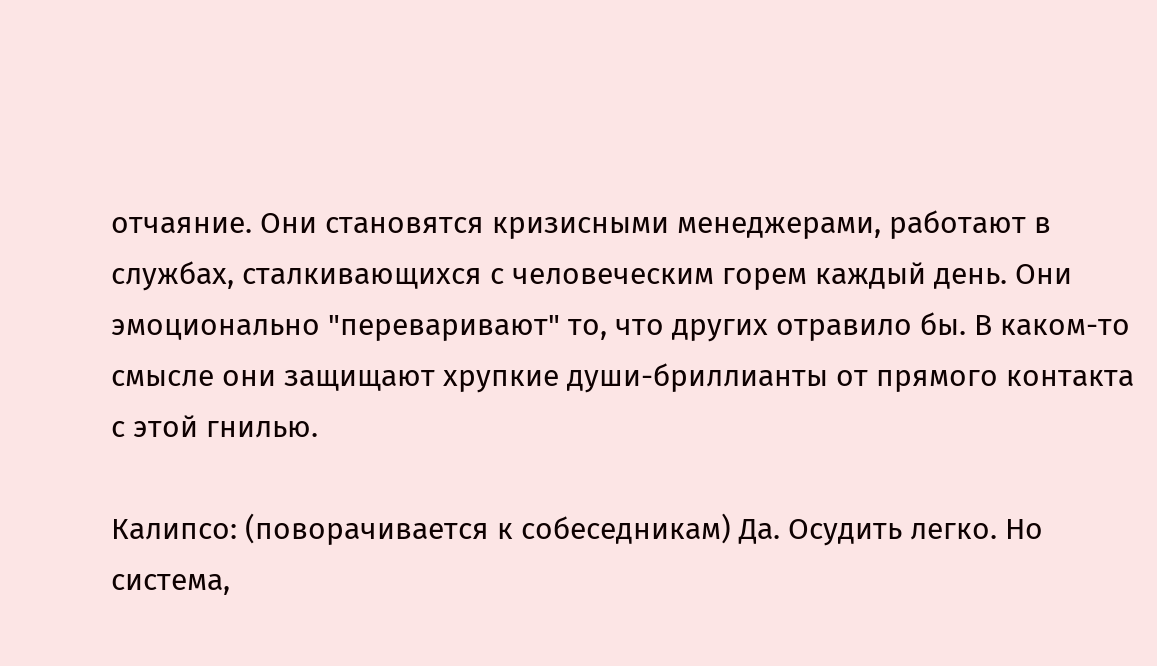отчаяние. Они становятся кризисными менеджерами, работают в службах, сталкивающихся с человеческим горем каждый день. Они эмоционально "переваривают" то, что других отравило бы. В каком-то смысле они защищают хрупкие души-бриллианты от прямого контакта с этой гнилью.

Калипсо: (поворачивается к собеседникам) Да. Осудить легко. Но система,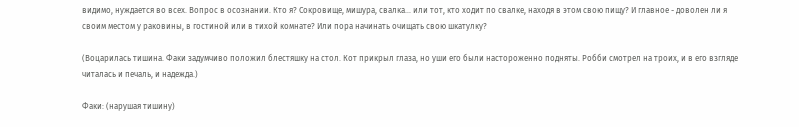видимо, нуждается во всех. Вопрос в осознании. Кто я? Сокровище, мишура, свалка... или тот, кто ходит по свалке, находя в этом свою пищу? И главное - доволен ли я своим местом у раковины, в гостиной или в тихой комнате? Или пора начинать очищать свою шкатулку?

(Воцарилась тишина. Факи задумчиво положил блестяшку на стол. Кот прикрыл глаза, но уши его были настороженно подняты. Робби смотрел на троих, и в его взгляде читалась и печаль, и надежда.)

Факи: (нарушая тишину)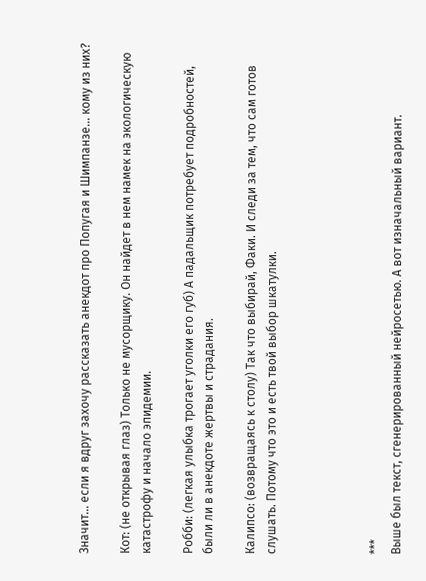Значит... если я вдруг захочу рассказать анекдот про Попугая и Шимпанзе... кому из них?

Кот: (не открывая глаз) Только не мусорщику. Он найдет в нем намек на экологическую катастрофу и начало эпидемии.

Робби: (легкая улыбка трогает уголки его губ) А падальщик потребует подробностей, были ли в анекдоте жертвы и страдания.

Калипсо: (возвращаясь к столу) Так что выбирай, Факи. И следи за тем, что сам готов слушать. Потому что это и есть твой выбор шкатулки.




***
Выше был текст, сгенерированный нейросетью. А вот изначальный вариант.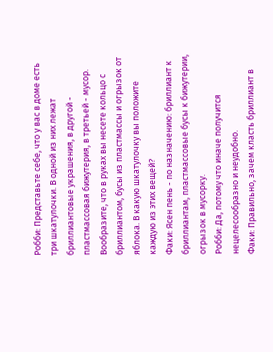Робби: Представьте себе, что у вас в доме есть три шкатулочки. В одной из них лежат бриллиантовые украшения, в другой - пластмассовая бижутерия, в третьей - мусор. Вообразите, что в руках вы несете кольцо с бриллиантом, бусы из пластмассы и огрызок от яблока. В какую шкатулочку вы положите каждую из этих вещей?
Факи: Ясен пень - по назначению: бриллиант к бриллиантам, пластмассовые бусы к бижутерии, огрызок в мусорку.
Робби: Да, потому что иначе получится нецелесообразно и неудобно.
Факи: Правильно, зачем класть бриллиант в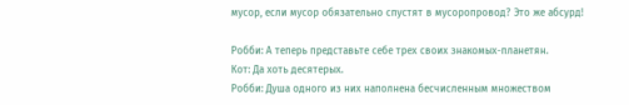мусор, если мусор обязательно спустят в мусоропровод? Это же абсурд!

Робби: А теперь представьте себе трех своих знакомых-планетян.
Кот: Да хоть десятерых.
Робби: Душа одного из них наполнена бесчисленным множеством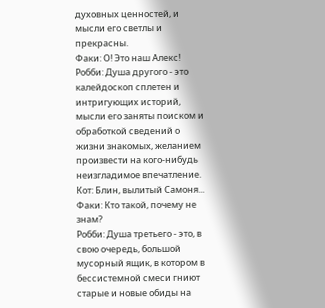духовных ценностей, и мысли его светлы и прекрасны.
Факи: О! Это наш Алекс!
Робби: Душа другого - это калейдоскоп сплетен и интригующих историй, мысли его заняты поиском и обработкой сведений о жизни знакомых, желанием произвести на кого-нибудь неизгладимое впечатление.
Кот: Блин, вылитый Самоня...
Факи: Кто такой, почему не знам?
Робби: Душа третьего - это, в свою очередь, большой мусорный ящик, в котором в бессистемной смеси гниют старые и новые обиды на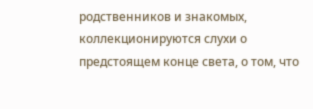родственников и знакомых, коллекционируются слухи о предстоящем конце света, о том, что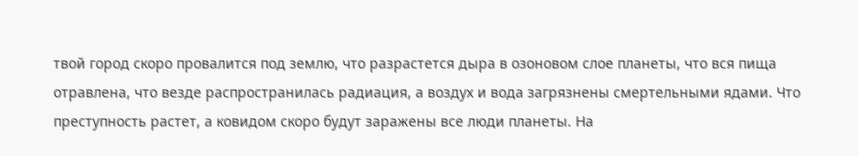твой город скоро провалится под землю, что разрастется дыра в озоновом слое планеты, что вся пища отравлена, что везде распространилась радиация, а воздух и вода загрязнены смертельными ядами. Что преступность растет, а ковидом скоро будут заражены все люди планеты. На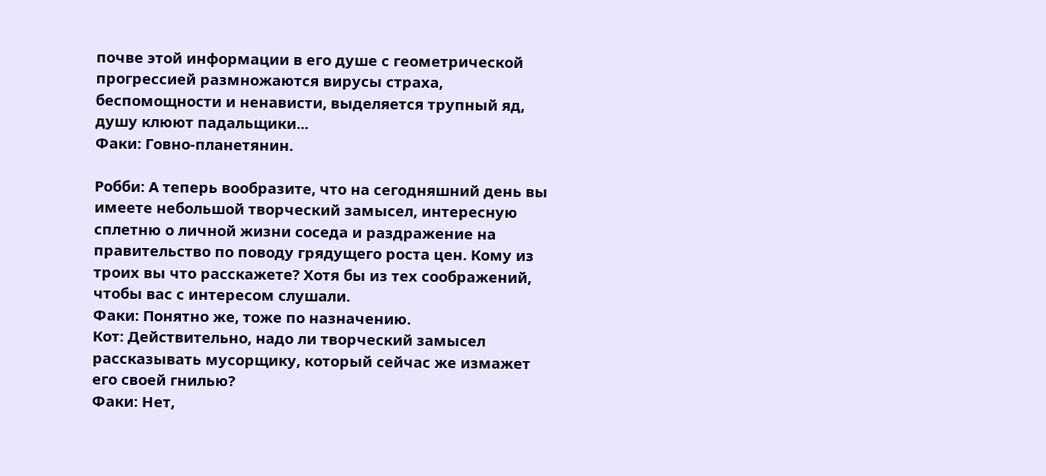почве этой информации в его душе с геометрической прогрессией размножаются вирусы страха, беспомощности и ненависти, выделяется трупный яд, душу клюют падальщики...
Факи: Говно-планетянин.

Робби: А теперь вообразите, что на сегодняшний день вы имеете небольшой творческий замысел, интересную сплетню о личной жизни соседа и раздражение на правительство по поводу грядущего роста цен. Кому из троих вы что расскажете? Хотя бы из тех соображений, чтобы вас с интересом слушали.
Факи: Понятно же, тоже по назначению.
Кот: Действительно, надо ли творческий замысел рассказывать мусорщику, который сейчас же измажет его своей гнилью?
Факи: Нет,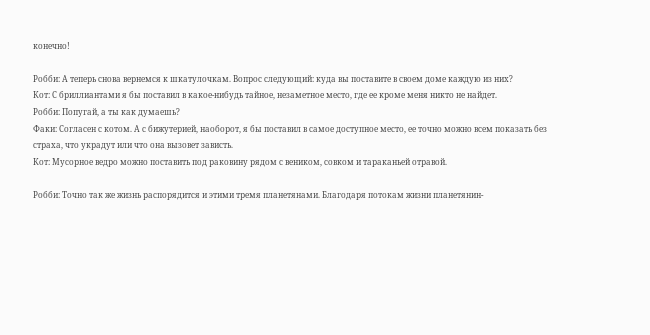конечно!

Робби: А теперь снова вернемся к шкатулочкам. Вопрос следующий: куда вы поставите в своем доме каждую из них?
Кот: С бриллиантами я бы поставил в какое-нибудь тайное, незаметное место, где ее кроме меня никто не найдет.
Робби: Попугай, а ты как думаешь?
Факи: Согласен с котом. А с бижутерией, наоборот, я бы поставил в самое доступное место, ее точно можно всем показать без страха, что украдут или что она вызовет зависть.
Кот: Мусорное ведро можно поставить под раковину рядом с веником, совком и тараканьей отравой.

Робби: Точно так же жизнь распорядится и этими тремя планетянами. Благодаря потокам жизни планетянин-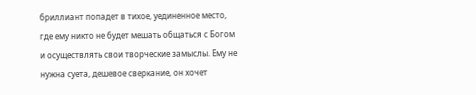бриллиант попадет в тихое, уединенное место, где ему никто не будет мешать общаться с Богом и осуществлять свои творческие замыслы. Ему не нужна суета, дешевое сверкание, он хочет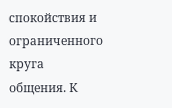спокойствия и ограниченного круга общения. К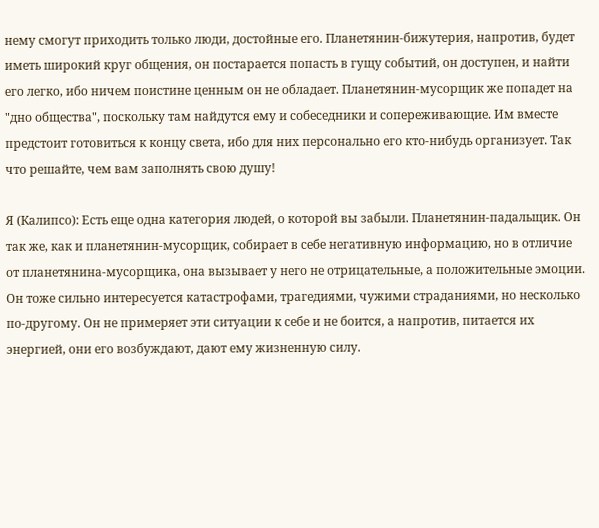нему смогут приходить только люди, достойные его. Планетянин-бижутерия, напротив, будет иметь широкий круг общения, он постарается попасть в гущу событий, он доступен, и найти его легко, ибо ничем поистине ценным он не обладает. Планетянин-мусорщик же попадет на "дно общества", поскольку там найдутся ему и собеседники и сопереживающие. Им вместе предстоит готовиться к концу света, ибо для них персонально его кто-нибудь организует. Так что решайте, чем вам заполнять свою душу!

Я (Калипсо): Есть еще одна категория людей, о которой вы забыли. Планетянин-падальщик. Он так же, как и планетянин-мусорщик, собирает в себе негативную информацию, но в отличие от планетянина-мусорщика, она вызывает у него не отрицательные, а положительные эмоции. Он тоже сильно интересуется катастрофами, трагедиями, чужими страданиями, но несколько по-другому. Он не примеряет эти ситуации к себе и не боится, а напротив, питается их энергией, они его возбуждают, дают ему жизненную силу.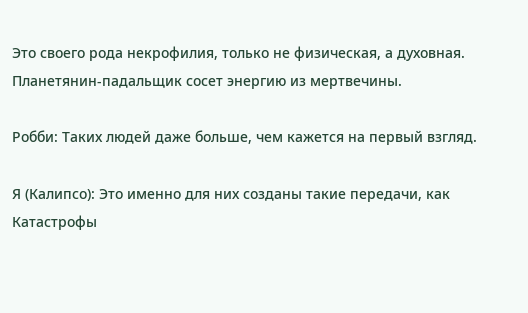Это своего рода некрофилия, только не физическая, а духовная. Планетянин-падальщик сосет энергию из мертвечины.

Робби: Таких людей даже больше, чем кажется на первый взгляд.

Я (Калипсо): Это именно для них созданы такие передачи, как Катастрофы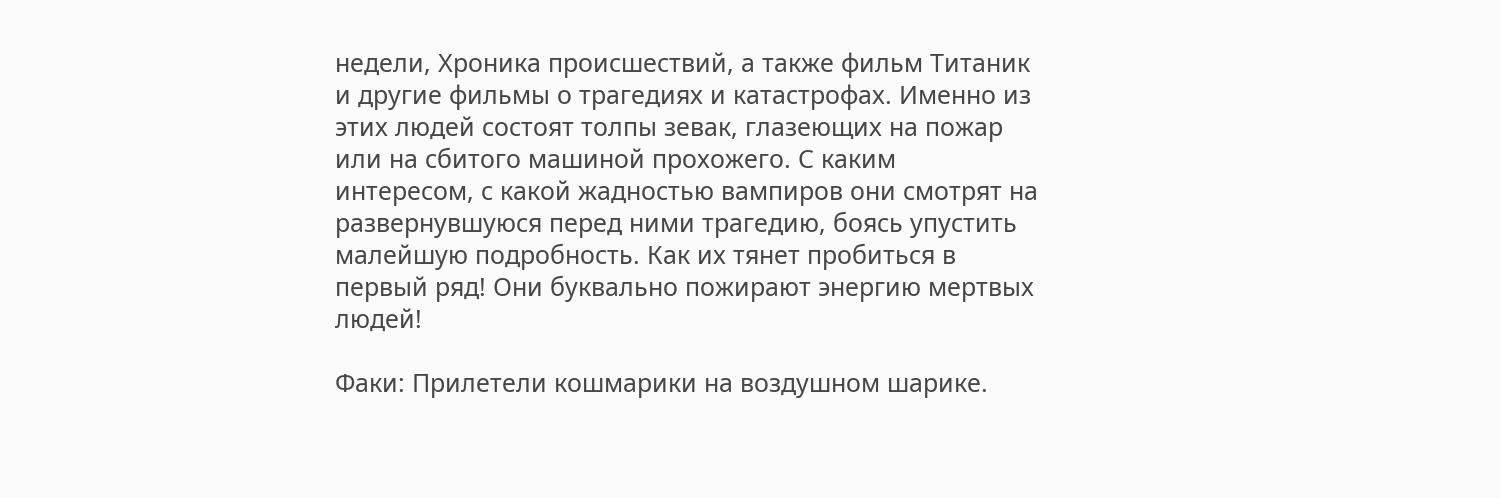недели, Хроника происшествий, а также фильм Титаник и другие фильмы о трагедиях и катастрофах. Именно из этих людей состоят толпы зевак, глазеющих на пожар или на сбитого машиной прохожего. С каким интересом, с какой жадностью вампиров они смотрят на развернувшуюся перед ними трагедию, боясь упустить малейшую подробность. Как их тянет пробиться в первый ряд! Они буквально пожирают энергию мертвых людей!

Факи: Прилетели кошмарики на воздушном шарике.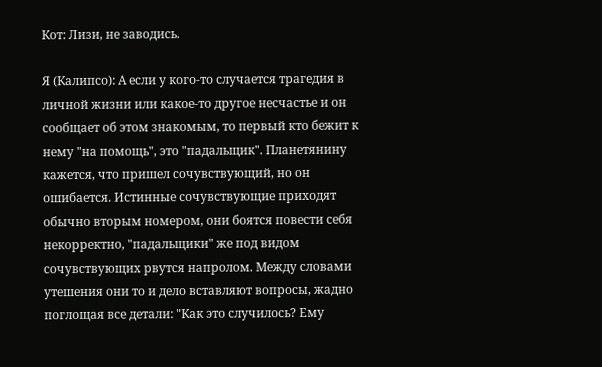Кот: Лизи, не заводись.

Я (Калипсо): А если у кого-то случается трагедия в личной жизни или какое-то другое несчастье и он сообщает об этом знакомым, то первый кто бежит к нему "на помощь", это "падальщик". Планетянину кажется, что пришел сочувствующий, но он ошибается. Истинные сочувствующие приходят обычно вторым номером, они боятся повести себя некорректно, "падальщики" же под видом сочувствующих рвутся напролом. Между словами утешения они то и дело вставляют вопросы, жадно поглощая все детали: "Как это случилось? Ему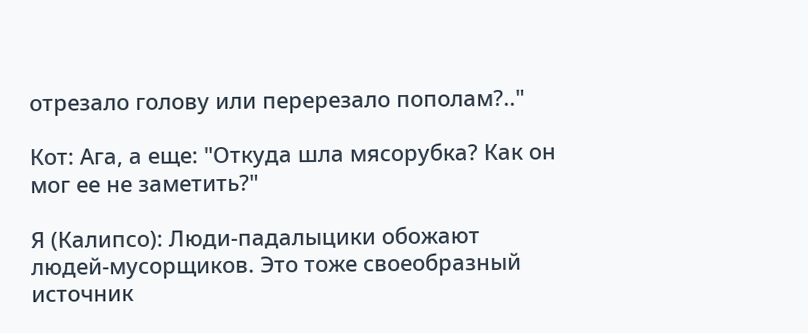отрезало голову или перерезало пополам?.."

Кот: Ага, а еще: "Откуда шла мясорубка? Как он мог ее не заметить?"

Я (Калипсо): Люди-падалыцики обожают людей-мусорщиков. Это тоже своеобразный источник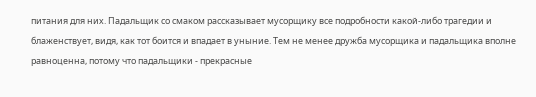питания для них. Падальщик со смаком рассказывает мусорщику все подробности какой-либо трагедии и блаженствует, видя, как тот боится и впадает в уныние. Тем не менее дружба мусорщика и падальщика вполне равноценна, потому что падальщики - прекрасные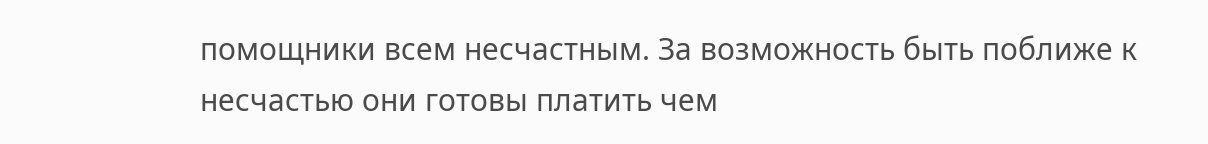помощники всем несчастным. За возможность быть поближе к несчастью они готовы платить чем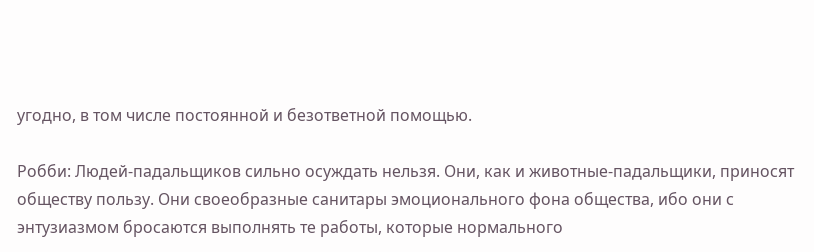угодно, в том числе постоянной и безответной помощью.

Робби: Людей-падальщиков сильно осуждать нельзя. Они, как и животные-падальщики, приносят обществу пользу. Они своеобразные санитары эмоционального фона общества, ибо они с энтузиазмом бросаются выполнять те работы, которые нормального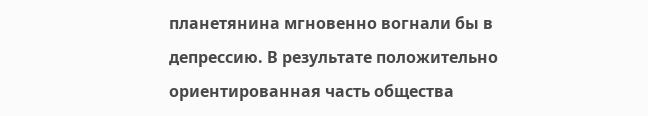планетянина мгновенно вогнали бы в депрессию. В результате положительно ориентированная часть общества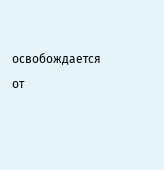освобождается от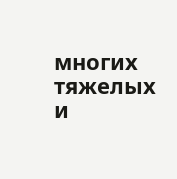многих тяжелых и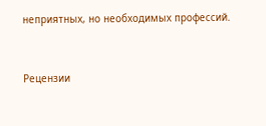неприятных, но необходимых профессий.


Рецензии